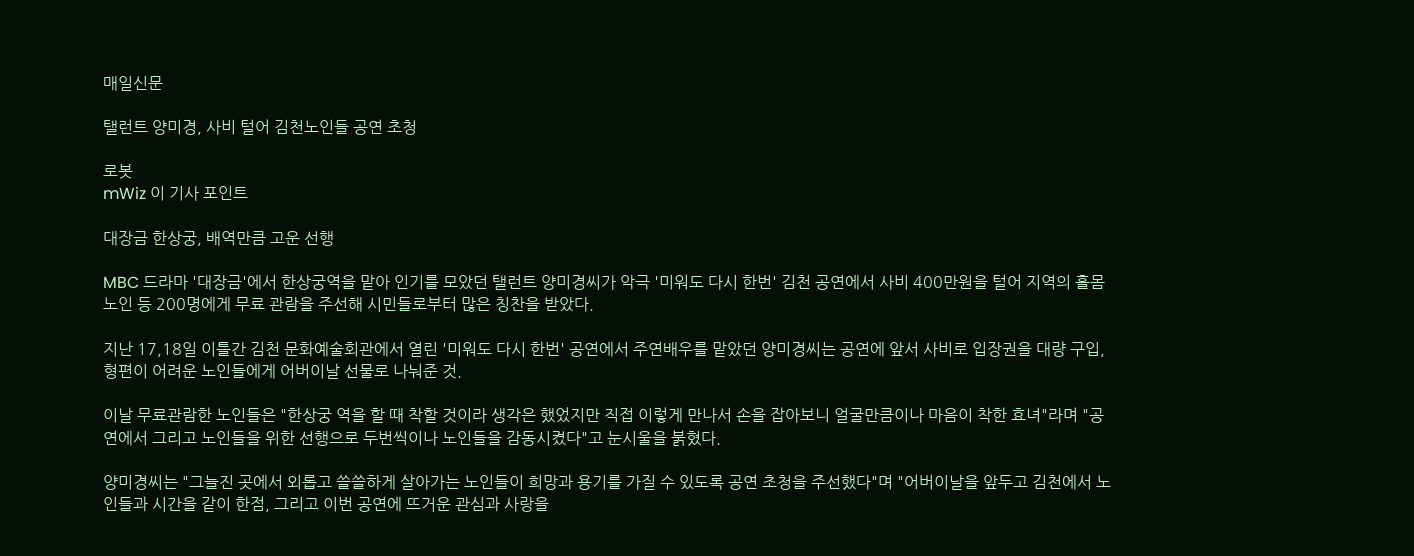매일신문

탤런트 양미경, 사비 털어 김천노인들 공연 초청

로봇
mWiz 이 기사 포인트

대장금 한상궁, 배역만큼 고운 선행

MBC 드라마 '대장금'에서 한상궁역을 맡아 인기를 모았던 탤런트 양미경씨가 악극 '미워도 다시 한번' 김천 공연에서 사비 400만원을 털어 지역의 홀몸 노인 등 200명에게 무료 관람을 주선해 시민들로부터 많은 칭찬을 받았다.

지난 17,18일 이틀간 김천 문화예술회관에서 열린 '미워도 다시 한번' 공연에서 주연배우를 맡았던 양미경씨는 공연에 앞서 사비로 입장권을 대량 구입, 형편이 어려운 노인들에게 어버이날 선물로 나눠준 것.

이날 무료관람한 노인들은 "한상궁 역을 할 때 착할 것이라 생각은 했었지만 직접 이렇게 만나서 손을 잡아보니 얼굴만큼이나 마음이 착한 효녀"라며 "공연에서 그리고 노인들을 위한 선행으로 두번씩이나 노인들을 감동시켰다"고 눈시울을 붉혔다.

양미경씨는 "그늘진 곳에서 외롭고 쓸쓸하게 살아가는 노인들이 희망과 용기를 가질 수 있도록 공연 초청을 주선했다"며 "어버이날을 앞두고 김천에서 노인들과 시간을 같이 한점, 그리고 이번 공연에 뜨거운 관심과 사랑을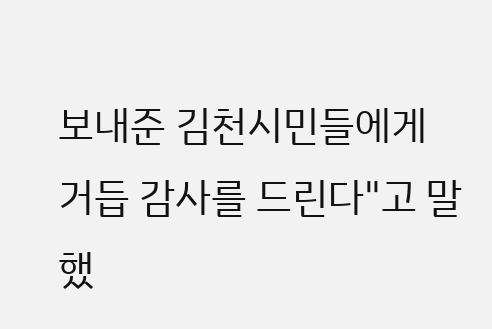보내준 김천시민들에게 거듭 감사를 드린다"고 말했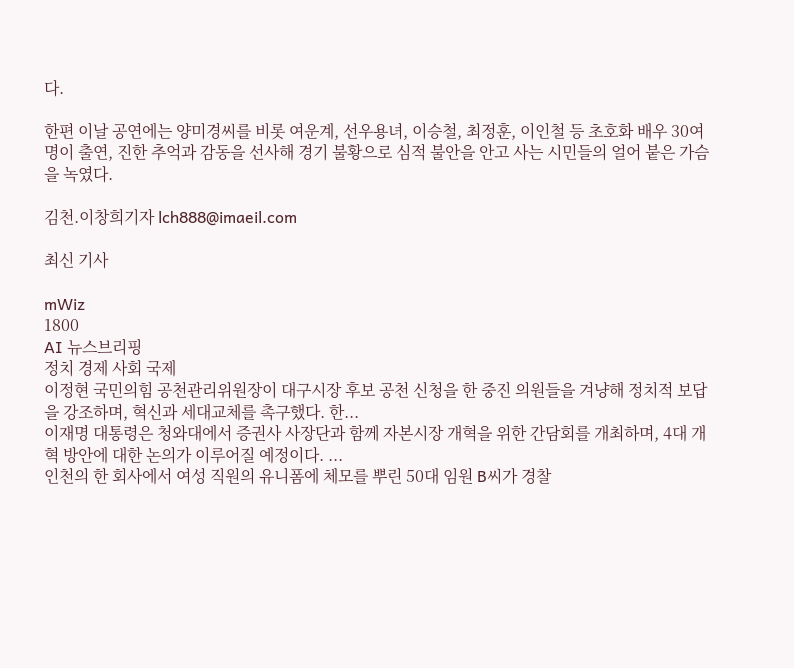다.

한편 이날 공연에는 양미경씨를 비롯 여운계, 선우용녀, 이승철, 최정훈, 이인철 등 초호화 배우 30여명이 출연, 진한 추억과 감동을 선사해 경기 불황으로 심적 불안을 안고 사는 시민들의 얼어 붙은 가슴을 녹였다.

김천.이창희기자 lch888@imaeil.com

최신 기사

mWiz
1800
AI 뉴스브리핑
정치 경제 사회 국제
이정현 국민의힘 공천관리위원장이 대구시장 후보 공천 신청을 한 중진 의원들을 겨냥해 정치적 보답을 강조하며, 혁신과 세대교체를 촉구했다. 한...
이재명 대통령은 청와대에서 증권사 사장단과 함께 자본시장 개혁을 위한 간담회를 개최하며, 4대 개혁 방안에 대한 논의가 이루어질 예정이다. ...
인천의 한 회사에서 여성 직원의 유니폼에 체모를 뿌린 50대 임원 B씨가 경찰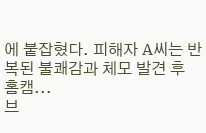에 붙잡혔다. 피해자 A씨는 반복된 불쾌감과 체모 발견 후 홈캠...
브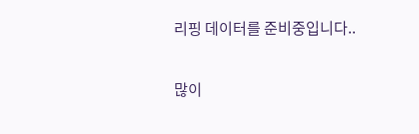리핑 데이터를 준비중입니다..

많이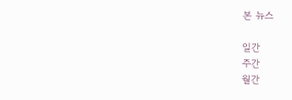본 뉴스

일간
주간
월간